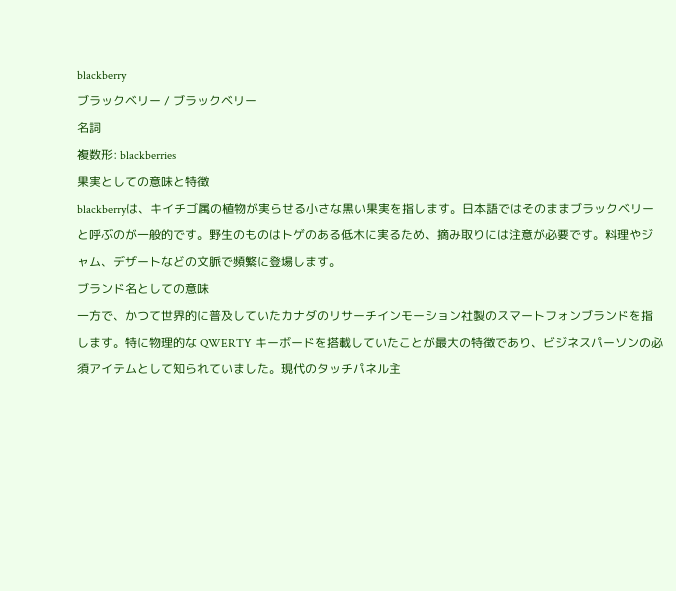blackberry
ブラックベリー / ブラックベリー
名詞
複数形: blackberries
果実としての意味と特徴
blackberryは、キイチゴ属の植物が実らせる小さな黒い果実を指します。日本語ではそのままブラックベリーと呼ぶのが一般的です。野生のものはトゲのある低木に実るため、摘み取りには注意が必要です。料理やジャム、デザートなどの文脈で頻繁に登場します。
ブランド名としての意味
一方で、かつて世界的に普及していたカナダのリサーチインモーション社製のスマートフォンブランドを指します。特に物理的な QWERTY キーボードを搭載していたことが最大の特徴であり、ビジネスパーソンの必須アイテムとして知られていました。現代のタッチパネル主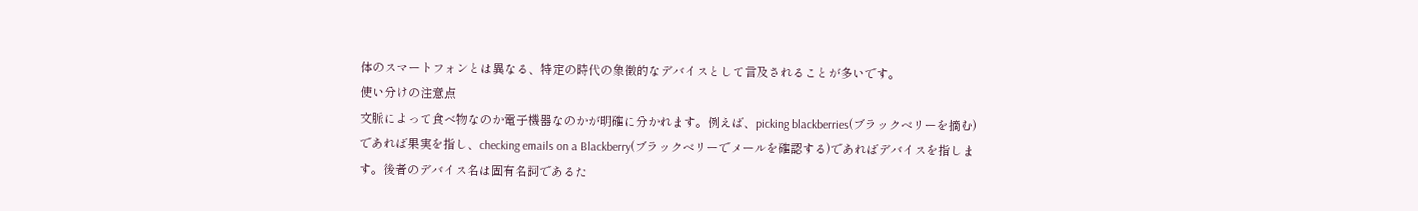体のスマートフォンとは異なる、特定の時代の象徴的なデバイスとして言及されることが多いです。
使い分けの注意点
文脈によって食べ物なのか電子機器なのかが明確に分かれます。例えば、picking blackberries(ブラックベリーを摘む)であれば果実を指し、checking emails on a Blackberry(ブラックベリーでメールを確認する)であればデバイスを指します。後者のデバイス名は固有名詞であるた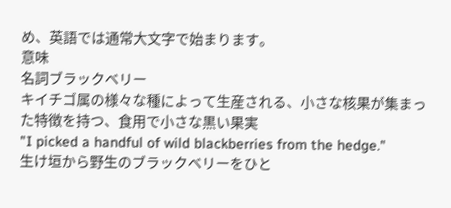め、英語では通常大文字で始まります。
意味
名詞ブラックベリー
キイチゴ属の様々な種によって生産される、小さな核果が集まった特徴を持つ、食用で小さな黒い果実
"I picked a handful of wild blackberries from the hedge."
生け垣から野生のブラックベリーをひと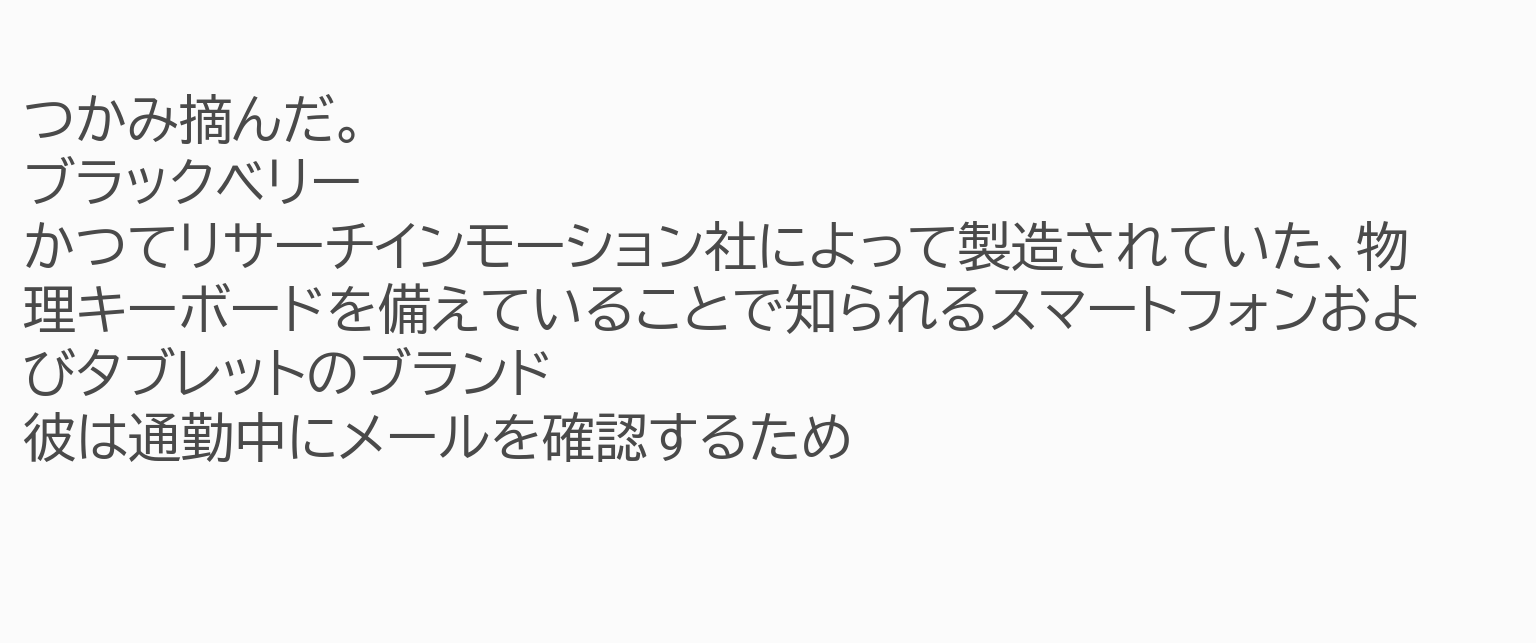つかみ摘んだ。
ブラックベリー
かつてリサーチインモーション社によって製造されていた、物理キーボードを備えていることで知られるスマートフォンおよびタブレットのブランド
彼は通勤中にメールを確認するため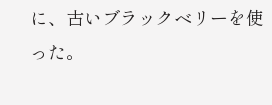に、古いブラックベリーを使った。